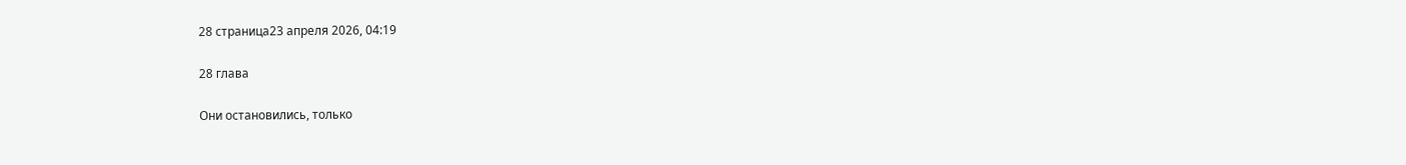28 страница23 апреля 2026, 04:19

28 глава

Они остановились, только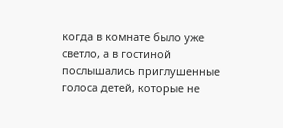когда в комнате было уже светло, а в гостиной послышались приглушенные голоса детей, которые не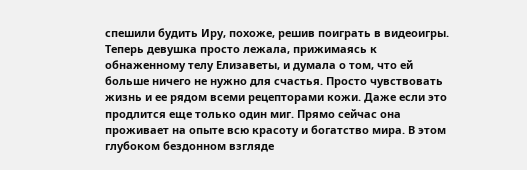спешили будить Иру, похоже, решив поиграть в видеоигры. Теперь девушка просто лежала, прижимаясь к обнаженному телу Елизаветы, и думала о том, что ей больше ничего не нужно для счастья. Просто чувствовать жизнь и ее рядом всеми рецепторами кожи. Даже если это продлится еще только один миг. Прямо сейчас она проживает на опыте всю красоту и богатство мира. В этом глубоком бездонном взгляде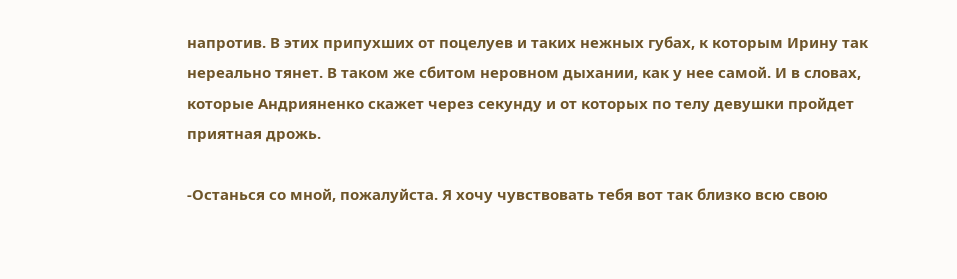напротив. В этих припухших от поцелуев и таких нежных губах, к которым Ирину так нереально тянет. В таком же сбитом неровном дыхании, как у нее самой. И в словах, которые Андрияненко скажет через секунду и от которых по телу девушки пройдет приятная дрожь.

-Останься со мной, пожалуйста. Я хочу чувствовать тебя вот так близко всю свою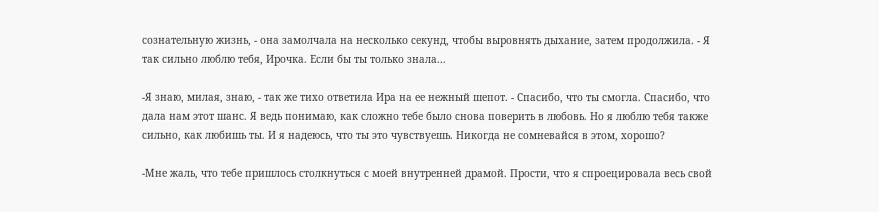сознательную жизнь, - она замолчала на несколько секунд, чтобы выровнять дыхание, затем продолжила. - Я так сильно люблю тебя, Ирочка. Если бы ты только знала...

-Я знаю, милая, знаю, - так же тихо ответила Ира на ее нежный шепот. - Спасибо, что ты смогла. Спасибо, что дала нам этот шанс. Я ведь понимаю, как сложно тебе было снова поверить в любовь. Но я люблю тебя также сильно, как любишь ты. И я надеюсь, что ты это чувствуешь. Никогда не сомневайся в этом, хорошо?

-Мне жаль, что тебе пришлось столкнуться с моей внутренней драмой. Прости, что я спроецировала весь свой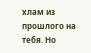хлам из прошлого на тебя. Но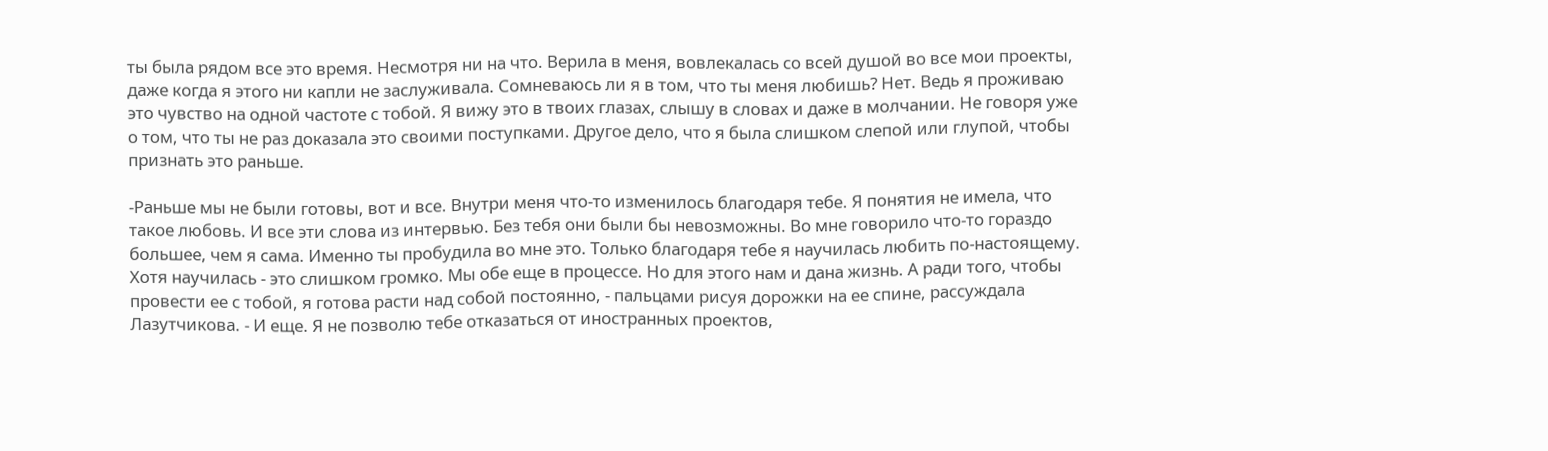ты была рядом все это время. Несмотря ни на что. Верила в меня, вовлекалась со всей душой во все мои проекты, даже когда я этого ни капли не заслуживала. Сомневаюсь ли я в том, что ты меня любишь? Нет. Ведь я проживаю это чувство на одной частоте с тобой. Я вижу это в твоих глазах, слышу в словах и даже в молчании. Не говоря уже о том, что ты не раз доказала это своими поступками. Другое дело, что я была слишком слепой или глупой, чтобы признать это раньше.

-Раньше мы не были готовы, вот и все. Внутри меня что-то изменилось благодаря тебе. Я понятия не имела, что такое любовь. И все эти слова из интервью. Без тебя они были бы невозможны. Во мне говорило что-то гораздо большее, чем я сама. Именно ты пробудила во мне это. Только благодаря тебе я научилась любить по-настоящему. Хотя научилась - это слишком громко. Мы обе еще в процессе. Но для этого нам и дана жизнь. А ради того, чтобы провести ее с тобой, я готова расти над собой постоянно, - пальцами рисуя дорожки на ее спине, рассуждала Лазутчикова. - И еще. Я не позволю тебе отказаться от иностранных проектов,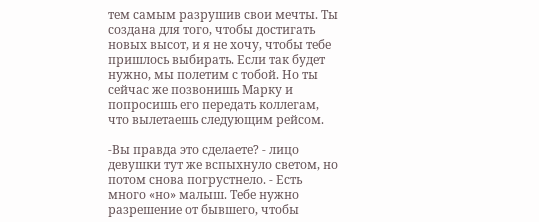тем самым разрушив свои мечты. Ты создана для того, чтобы достигать новых высот, и я не хочу, чтобы тебе пришлось выбирать. Если так будет нужно, мы полетим с тобой. Но ты сейчас же позвонишь Марку и попросишь его передать коллегам, что вылетаешь следующим рейсом.

-Вы правда это сделаете? - лицо девушки тут же вспыхнуло светом, но потом снова погрустнело. - Есть много «но» малыш. Тебе нужно разрешение от бывшего, чтобы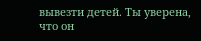вывезти детей. Ты уверена, что он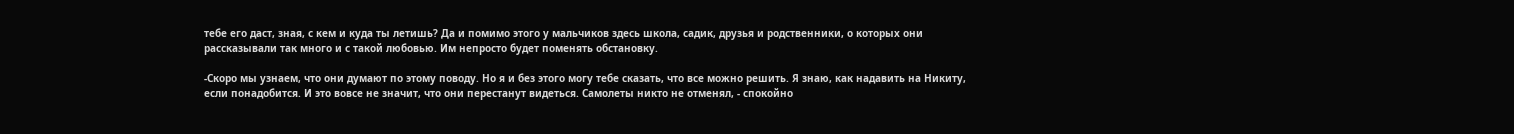тебе его даст, зная, с кем и куда ты летишь? Да и помимо этого у мальчиков здесь школа, садик, друзья и родственники, о которых они рассказывали так много и с такой любовью. Им непросто будет поменять обстановку.

-Скоро мы узнаем, что они думают по этому поводу. Но я и без этого могу тебе сказать, что все можно решить. Я знаю, как надавить на Никиту, если понадобится. И это вовсе не значит, что они перестанут видеться. Самолеты никто не отменял, - спокойно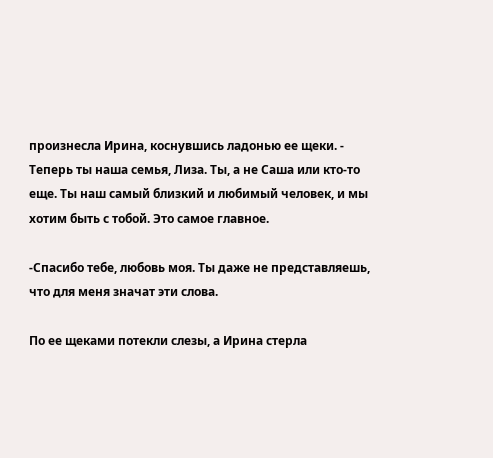произнесла Ирина, коснувшись ладонью ее щеки. - Теперь ты наша семья, Лиза. Ты, а не Саша или кто-то еще. Ты наш самый близкий и любимый человек, и мы хотим быть с тобой. Это самое главное.

-Спасибо тебе, любовь моя. Ты даже не представляешь, что для меня значат эти слова.

По ее щеками потекли слезы, а Ирина стерла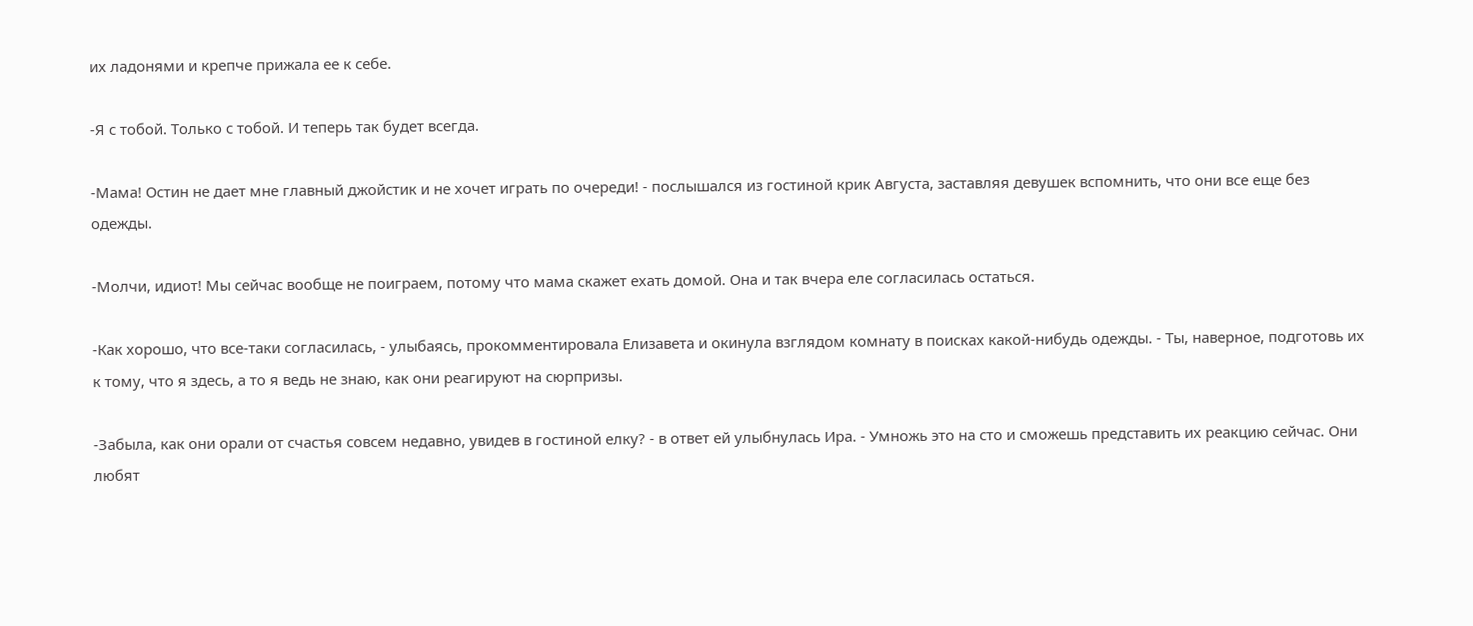их ладонями и крепче прижала ее к себе.

-Я с тобой. Только с тобой. И теперь так будет всегда.

-Мама! Остин не дает мне главный джойстик и не хочет играть по очереди! - послышался из гостиной крик Августа, заставляя девушек вспомнить, что они все еще без одежды.

-Молчи, идиот! Мы сейчас вообще не поиграем, потому что мама скажет ехать домой. Она и так вчера еле согласилась остаться.

-Как хорошо, что все-таки согласилась, - улыбаясь, прокомментировала Елизавета и окинула взглядом комнату в поисках какой-нибудь одежды. - Ты, наверное, подготовь их к тому, что я здесь, а то я ведь не знаю, как они реагируют на сюрпризы.

-Забыла, как они орали от счастья совсем недавно, увидев в гостиной елку? - в ответ ей улыбнулась Ира. - Умножь это на сто и сможешь представить их реакцию сейчас. Они любят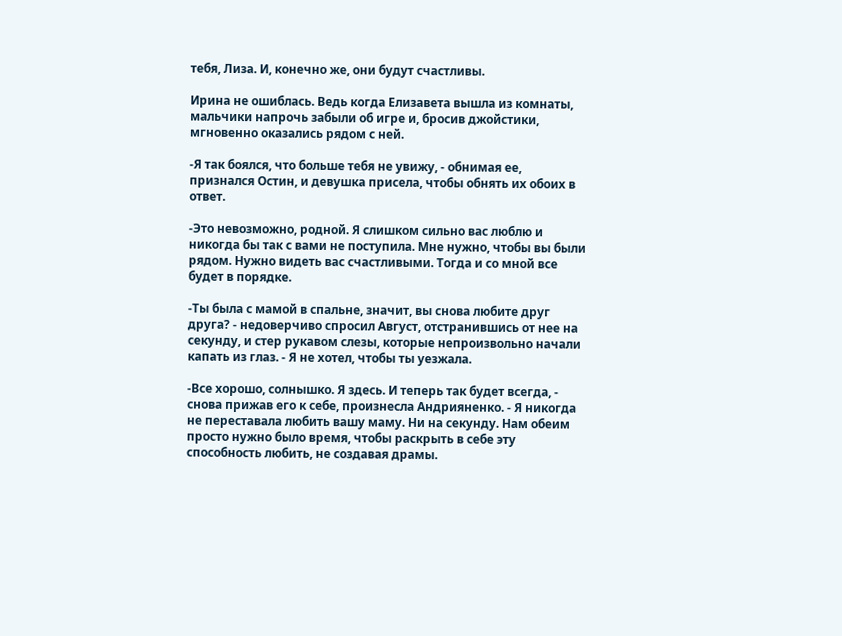тебя, Лиза. И, конечно же, они будут счастливы.

Ирина не ошиблась. Ведь когда Елизавета вышла из комнаты, мальчики напрочь забыли об игре и, бросив джойстики, мгновенно оказались рядом с ней.

-Я так боялся, что больше тебя не увижу, - обнимая ее, признался Остин, и девушка присела, чтобы обнять их обоих в ответ.

-Это невозможно, родной. Я слишком сильно вас люблю и никогда бы так с вами не поступила. Мне нужно, чтобы вы были рядом. Нужно видеть вас счастливыми. Тогда и со мной все будет в порядке.

-Ты была с мамой в спальне, значит, вы снова любите друг друга? - недоверчиво спросил Август, отстранившись от нее на секунду, и стер рукавом слезы, которые непроизвольно начали капать из глаз. - Я не хотел, чтобы ты уезжала.

-Все хорошо, солнышко. Я здесь. И теперь так будет всегда, - снова прижав его к себе, произнесла Андрияненко. - Я никогда не переставала любить вашу маму. Ни на секунду. Нам обеим просто нужно было время, чтобы раскрыть в себе эту способность любить, не создавая драмы.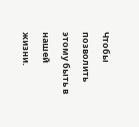Чтобы позволить этому быть в нашей жизни.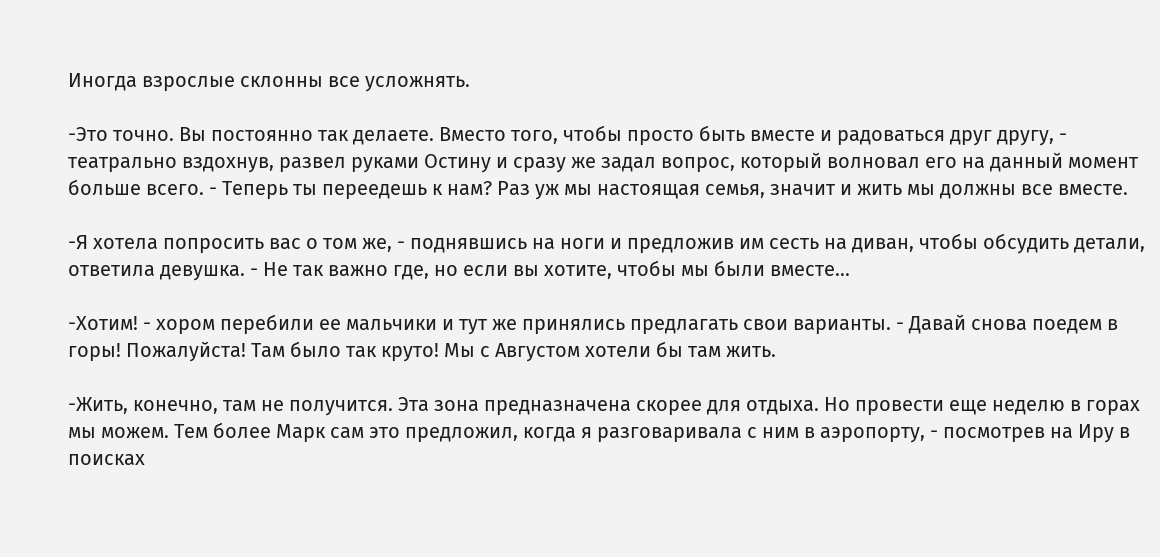Иногда взрослые склонны все усложнять.

-Это точно. Вы постоянно так делаете. Вместо того, чтобы просто быть вместе и радоваться друг другу, - театрально вздохнув, развел руками Остину и сразу же задал вопрос, который волновал его на данный момент больше всего. - Теперь ты переедешь к нам? Раз уж мы настоящая семья, значит и жить мы должны все вместе.

-Я хотела попросить вас о том же, - поднявшись на ноги и предложив им сесть на диван, чтобы обсудить детали, ответила девушка. - Не так важно где, но если вы хотите, чтобы мы были вместе...

-Хотим! - хором перебили ее мальчики и тут же принялись предлагать свои варианты. - Давай снова поедем в горы! Пожалуйста! Там было так круто! Мы с Августом хотели бы там жить.

-Жить, конечно, там не получится. Эта зона предназначена скорее для отдыха. Но провести еще неделю в горах мы можем. Тем более Марк сам это предложил, когда я разговаривала с ним в аэропорту, - посмотрев на Иру в поисках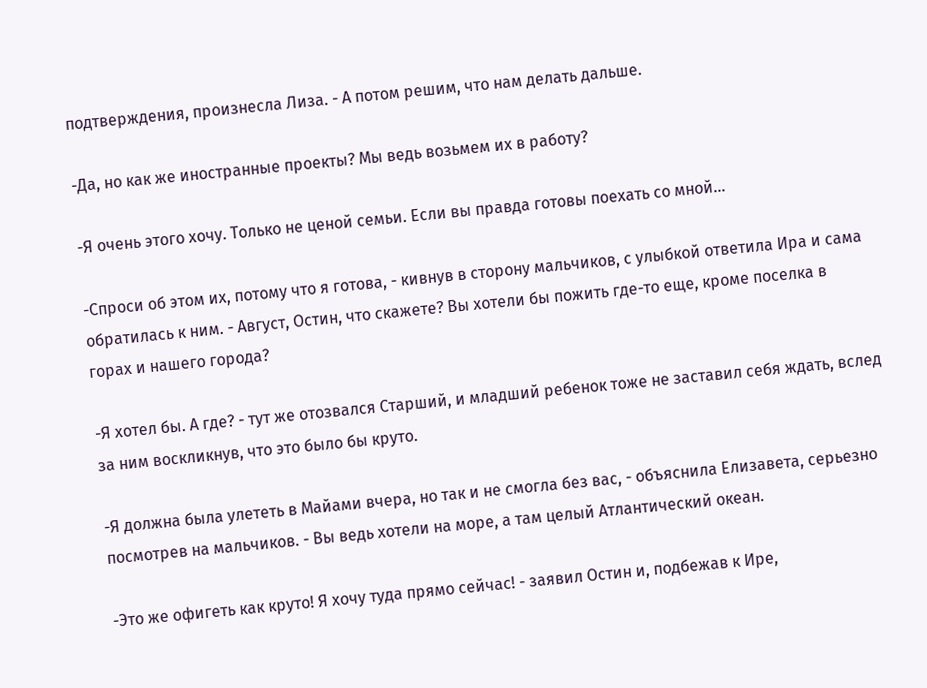подтверждения, произнесла Лиза. - А потом решим, что нам делать дальше.

-Да, но как же иностранные проекты? Мы ведь возьмем их в работу?

-Я очень этого хочу. Только не ценой семьи. Если вы правда готовы поехать со мной...

-Спроси об этом их, потому что я готова, - кивнув в сторону мальчиков, с улыбкой ответила Ира и сама обратилась к ним. - Август, Остин, что скажете? Вы хотели бы пожить где-то еще, кроме поселка в горах и нашего города?

-Я хотел бы. А где? - тут же отозвался Старший, и младший ребенок тоже не заставил себя ждать, вслед за ним воскликнув, что это было бы круто.

-Я должна была улететь в Майами вчера, но так и не смогла без вас, - объяснила Елизавета, серьезно посмотрев на мальчиков. - Вы ведь хотели на море, а там целый Атлантический океан.

-Это же офигеть как круто! Я хочу туда прямо сейчас! - заявил Остин и, подбежав к Ире,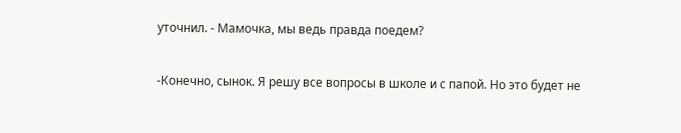уточнил. - Мамочка, мы ведь правда поедем?

-Конечно, сынок. Я решу все вопросы в школе и с папой. Но это будет не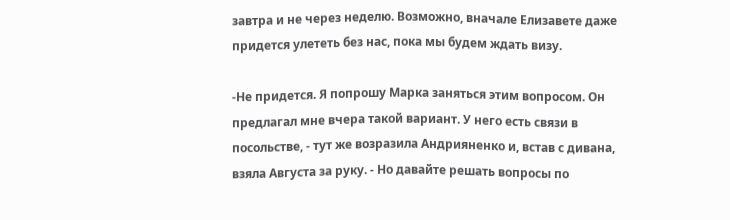завтра и не через неделю. Возможно, вначале Елизавете даже придется улететь без нас, пока мы будем ждать визу.

-Не придется. Я попрошу Марка заняться этим вопросом. Он предлагал мне вчера такой вариант. У него есть связи в посольстве, - тут же возразила Андрияненко и, встав с дивана, взяла Августа за руку. - Но давайте решать вопросы по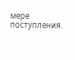мере поступления.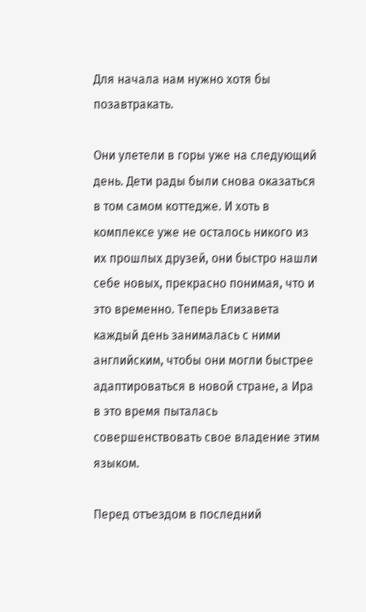Для начала нам нужно хотя бы позавтракать.

Они улетели в горы уже на следующий день. Дети рады были снова оказаться в том самом коттедже. И хоть в комплексе уже не осталось никого из их прошлых друзей, они быстро нашли себе новых, прекрасно понимая, что и это временно. Теперь Елизавета каждый день занималась с ними английским, чтобы они могли быстрее адаптироваться в новой стране, а Ира в это время пыталась совершенствовать свое владение этим языком.

Перед отъездом в последний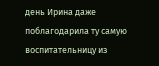день Ирина даже поблагодарила ту самую воспитательницу из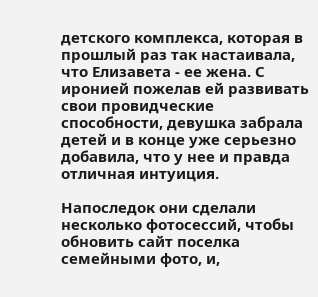детского комплекса, которая в прошлый раз так настаивала, что Елизавета - ее жена. С иронией пожелав ей развивать свои провидческие способности, девушка забрала детей и в конце уже серьезно добавила, что у нее и правда отличная интуиция.

Напоследок они сделали несколько фотосессий, чтобы обновить сайт поселка семейными фото, и,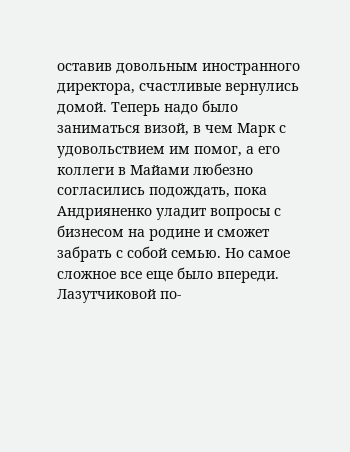оставив довольным иностранного директора, счастливые вернулись домой. Теперь надо было заниматься визой, в чем Марк с удовольствием им помог, а его коллеги в Майами любезно согласились подождать, пока Андрияненко уладит вопросы с бизнесом на родине и сможет забрать с собой семью. Но самое сложное все еще было впереди. Лазутчиковой по-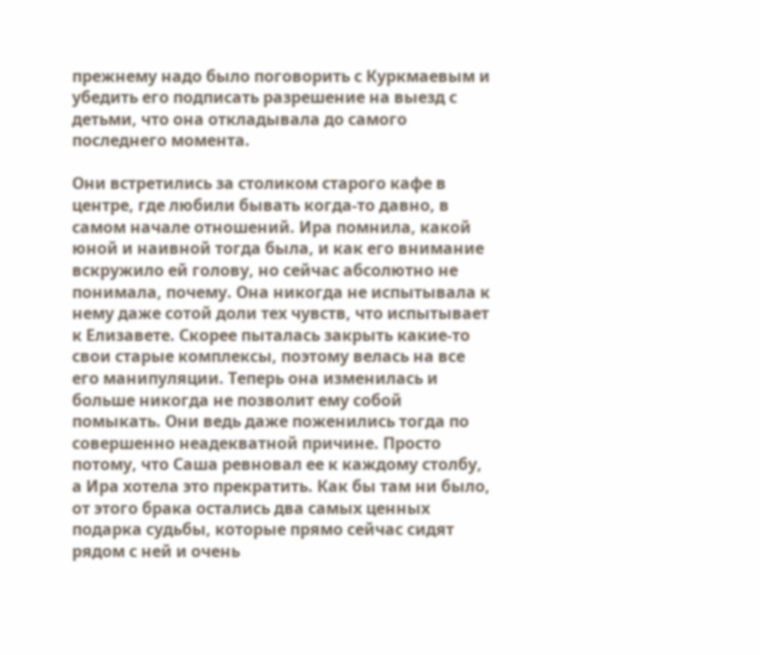прежнему надо было поговорить с Куркмаевым и убедить его подписать разрешение на выезд с детьми, что она откладывала до самого последнего момента.

Они встретились за столиком старого кафе в центре, где любили бывать когда-то давно, в самом начале отношений. Ира помнила, какой юной и наивной тогда была, и как его внимание вскружило ей голову, но сейчас абсолютно не понимала, почему. Она никогда не испытывала к нему даже сотой доли тех чувств, что испытывает к Елизавете. Скорее пыталась закрыть какие-то свои старые комплексы, поэтому велась на все его манипуляции. Теперь она изменилась и больше никогда не позволит ему собой помыкать. Они ведь даже поженились тогда по совершенно неадекватной причине. Просто потому, что Саша ревновал ее к каждому столбу, а Ира хотела это прекратить. Как бы там ни было, от этого брака остались два самых ценных подарка судьбы, которые прямо сейчас сидят рядом с ней и очень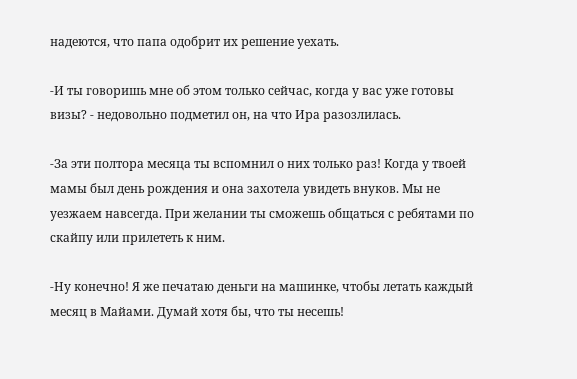надеются, что папа одобрит их решение уехать.

-И ты говоришь мне об этом только сейчас, когда у вас уже готовы визы? - недовольно подметил он, на что Ира разозлилась.

-За эти полтора месяца ты вспомнил о них только раз! Когда у твоей мамы был день рождения и она захотела увидеть внуков. Мы не уезжаем навсегда. При желании ты сможешь общаться с ребятами по скайпу или прилететь к ним.

-Ну конечно! Я же печатаю деньги на машинке, чтобы летать каждый месяц в Майами. Думай хотя бы, что ты несешь!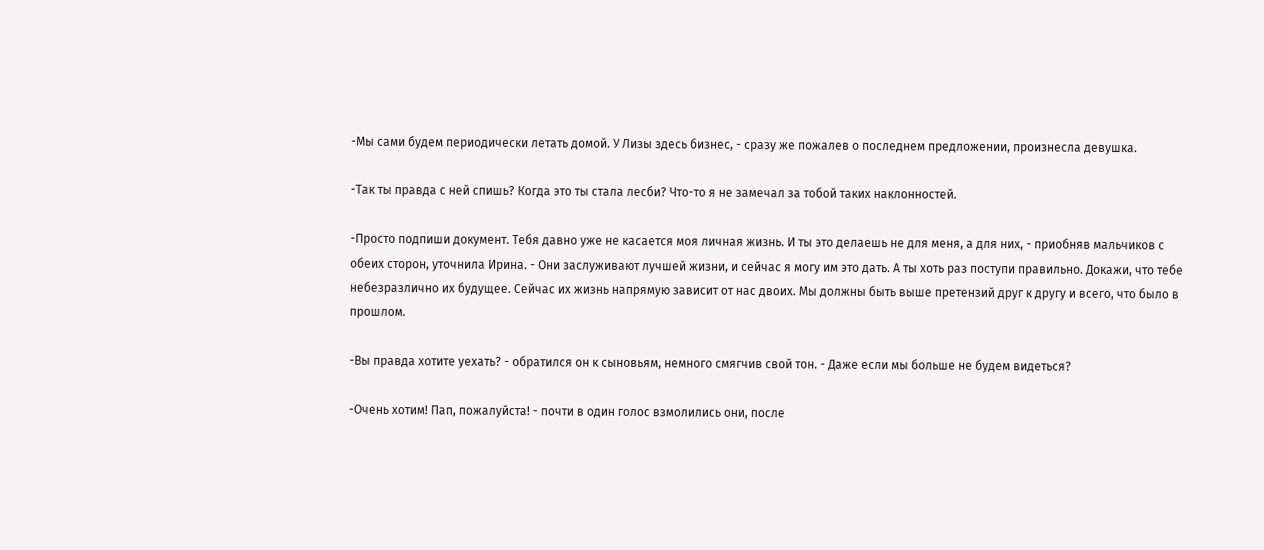-Мы сами будем периодически летать домой. У Лизы здесь бизнес, - сразу же пожалев о последнем предложении, произнесла девушка.

-Так ты правда с ней спишь? Когда это ты стала лесби? Что-то я не замечал за тобой таких наклонностей.

-Просто подпиши документ. Тебя давно уже не касается моя личная жизнь. И ты это делаешь не для меня, а для них, - приобняв мальчиков с обеих сторон, уточнила Ирина. - Они заслуживают лучшей жизни, и сейчас я могу им это дать. А ты хоть раз поступи правильно. Докажи, что тебе небезразлично их будущее. Сейчас их жизнь напрямую зависит от нас двоих. Мы должны быть выше претензий друг к другу и всего, что было в прошлом.

-Вы правда хотите уехать? - обратился он к сыновьям, немного смягчив свой тон. - Даже если мы больше не будем видеться?

-Очень хотим! Пап, пожалуйста! - почти в один голос взмолились они, после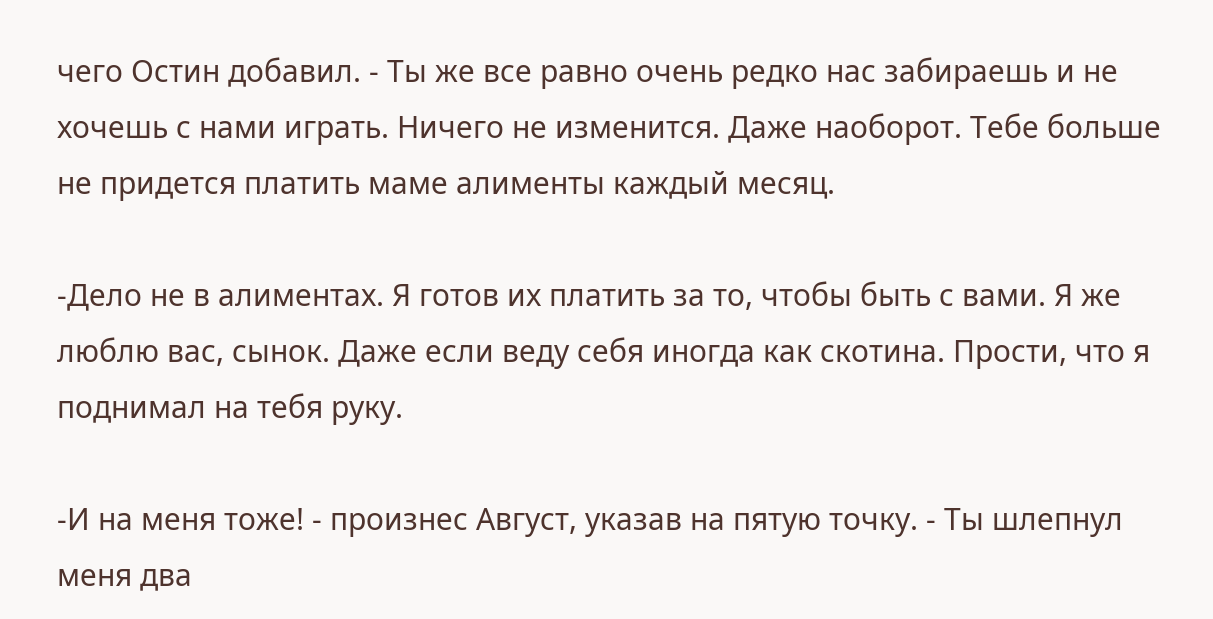чего Остин добавил. - Ты же все равно очень редко нас забираешь и не хочешь с нами играть. Ничего не изменится. Даже наоборот. Тебе больше не придется платить маме алименты каждый месяц.

-Дело не в алиментах. Я готов их платить за то, чтобы быть с вами. Я же люблю вас, сынок. Даже если веду себя иногда как скотина. Прости, что я поднимал на тебя руку.

-И на меня тоже! - произнес Август, указав на пятую точку. - Ты шлепнул меня два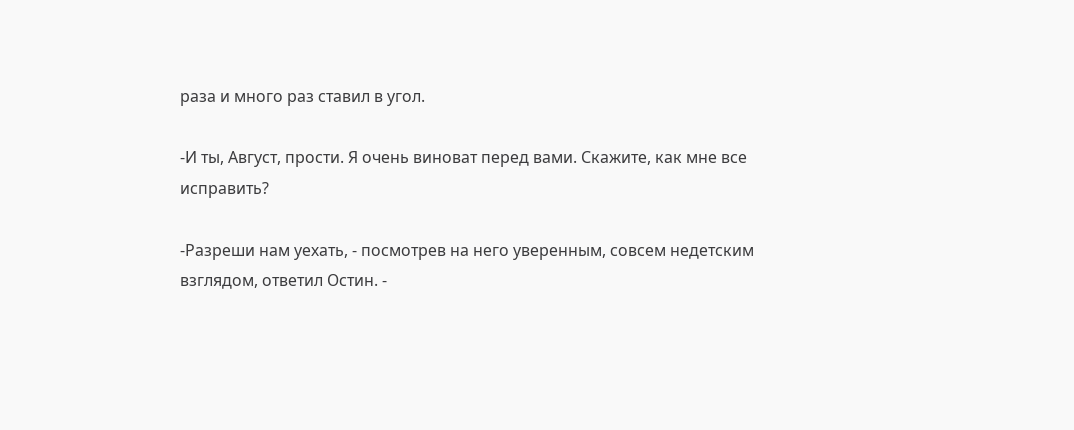раза и много раз ставил в угол.

-И ты, Август, прости. Я очень виноват перед вами. Скажите, как мне все исправить?

-Разреши нам уехать, - посмотрев на него уверенным, совсем недетским взглядом, ответил Остин. -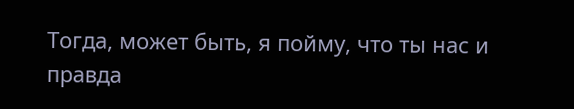Тогда, может быть, я пойму, что ты нас и правда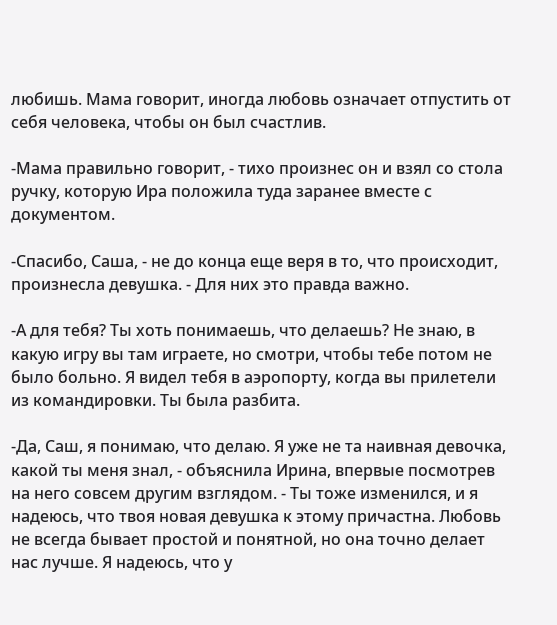любишь. Мама говорит, иногда любовь означает отпустить от себя человека, чтобы он был счастлив.

-Мама правильно говорит, - тихо произнес он и взял со стола ручку, которую Ира положила туда заранее вместе с документом.

-Спасибо, Саша, - не до конца еще веря в то, что происходит, произнесла девушка. - Для них это правда важно.

-А для тебя? Ты хоть понимаешь, что делаешь? Не знаю, в какую игру вы там играете, но смотри, чтобы тебе потом не было больно. Я видел тебя в аэропорту, когда вы прилетели из командировки. Ты была разбита.

-Да, Саш, я понимаю, что делаю. Я уже не та наивная девочка, какой ты меня знал, - объяснила Ирина, впервые посмотрев на него совсем другим взглядом. - Ты тоже изменился, и я надеюсь, что твоя новая девушка к этому причастна. Любовь не всегда бывает простой и понятной, но она точно делает нас лучше. Я надеюсь, что у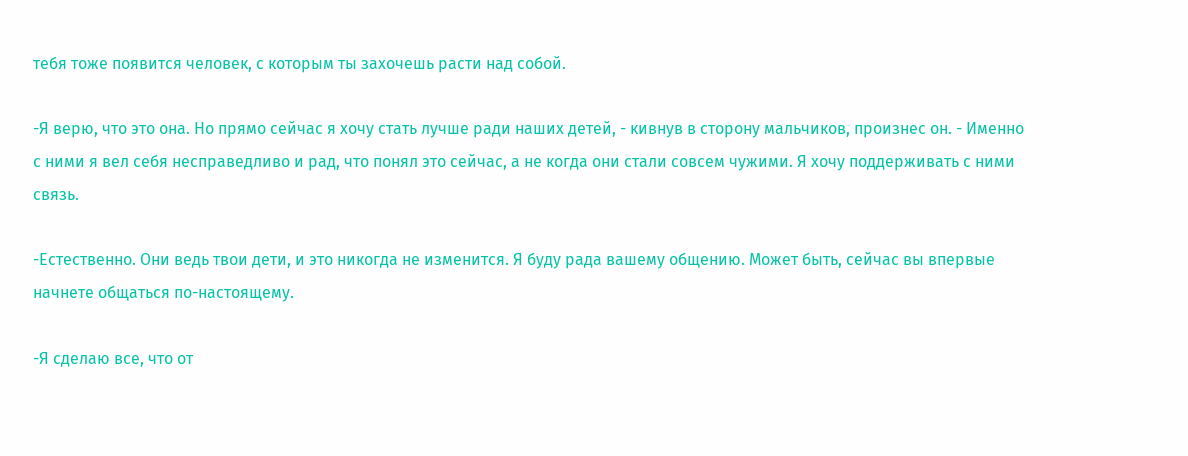тебя тоже появится человек, с которым ты захочешь расти над собой.

-Я верю, что это она. Но прямо сейчас я хочу стать лучше ради наших детей, - кивнув в сторону мальчиков, произнес он. - Именно с ними я вел себя несправедливо и рад, что понял это сейчас, а не когда они стали совсем чужими. Я хочу поддерживать с ними связь.

-Естественно. Они ведь твои дети, и это никогда не изменится. Я буду рада вашему общению. Может быть, сейчас вы впервые начнете общаться по-настоящему.

-Я сделаю все, что от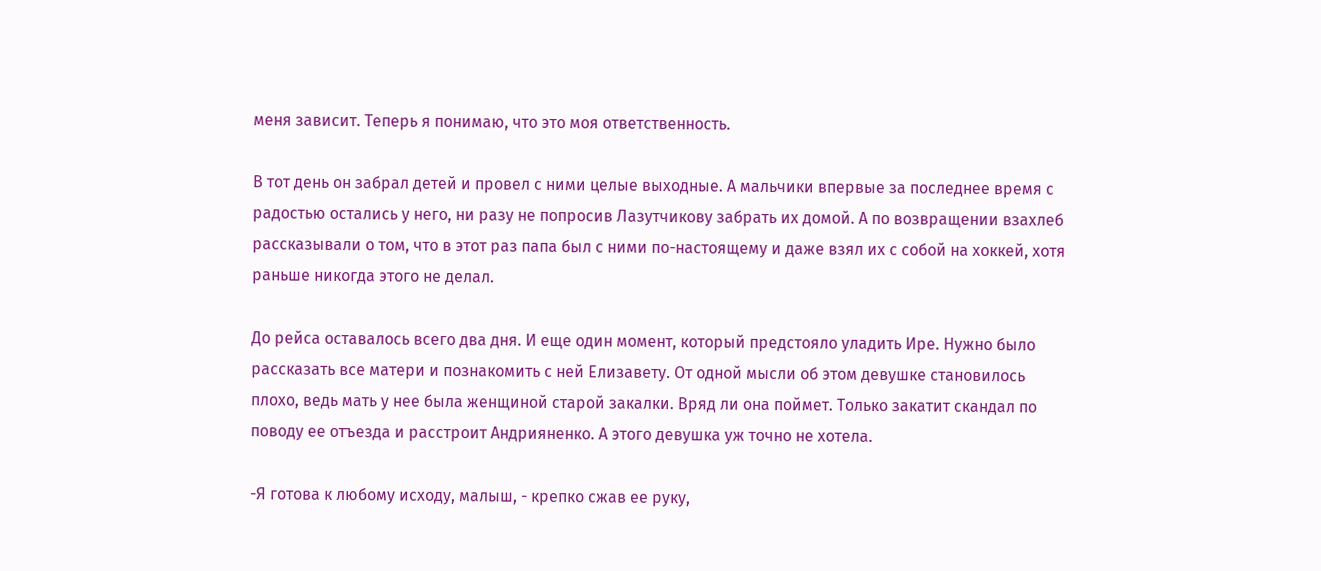меня зависит. Теперь я понимаю, что это моя ответственность.

В тот день он забрал детей и провел с ними целые выходные. А мальчики впервые за последнее время с радостью остались у него, ни разу не попросив Лазутчикову забрать их домой. А по возвращении взахлеб рассказывали о том, что в этот раз папа был с ними по-настоящему и даже взял их с собой на хоккей, хотя раньше никогда этого не делал.

До рейса оставалось всего два дня. И еще один момент, который предстояло уладить Ире. Нужно было рассказать все матери и познакомить с ней Елизавету. От одной мысли об этом девушке становилось плохо, ведь мать у нее была женщиной старой закалки. Вряд ли она поймет. Только закатит скандал по поводу ее отъезда и расстроит Андрияненко. А этого девушка уж точно не хотела.

-Я готова к любому исходу, малыш, - крепко сжав ее руку,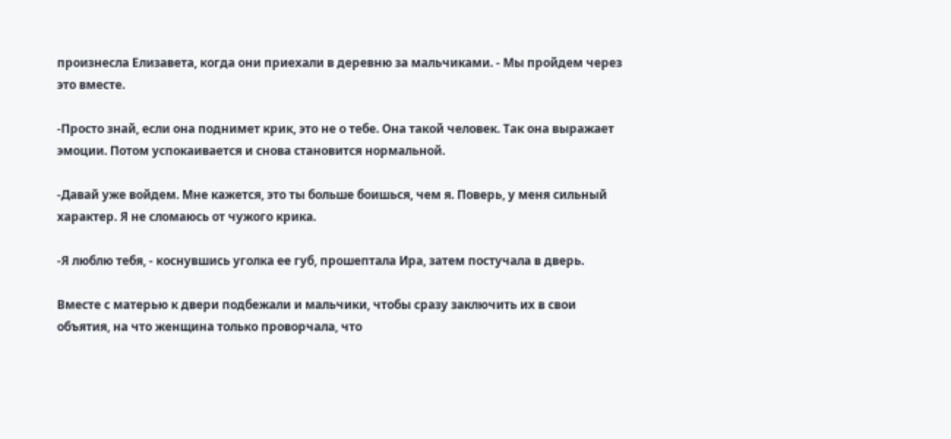произнесла Елизавета, когда они приехали в деревню за мальчиками. - Мы пройдем через это вместе.

-Просто знай, если она поднимет крик, это не о тебе. Она такой человек. Так она выражает эмоции. Потом успокаивается и снова становится нормальной.

-Давай уже войдем. Мне кажется, это ты больше боишься, чем я. Поверь, у меня сильный характер. Я не сломаюсь от чужого крика.

-Я люблю тебя, - коснувшись уголка ее губ, прошептала Ира, затем постучала в дверь.

Вместе с матерью к двери подбежали и мальчики, чтобы сразу заключить их в свои объятия, на что женщина только проворчала, что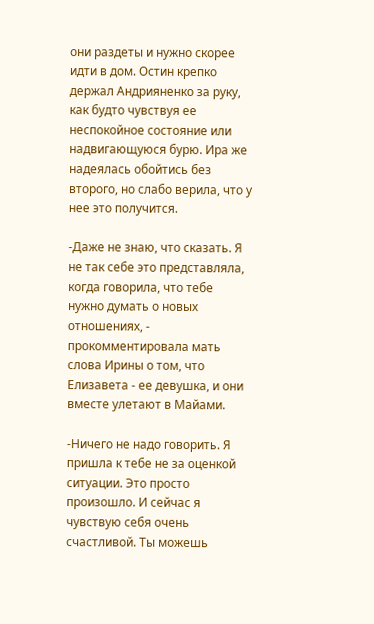они раздеты и нужно скорее идти в дом. Остин крепко держал Андрияненко за руку, как будто чувствуя ее неспокойное состояние или надвигающуюся бурю. Ира же надеялась обойтись без второго, но слабо верила, что у нее это получится.

-Даже не знаю, что сказать. Я не так себе это представляла, когда говорила, что тебе нужно думать о новых отношениях, - прокомментировала мать слова Ирины о том, что Елизавета - ее девушка, и они вместе улетают в Майами.

-Ничего не надо говорить. Я пришла к тебе не за оценкой ситуации. Это просто произошло. И сейчас я чувствую себя очень счастливой. Ты можешь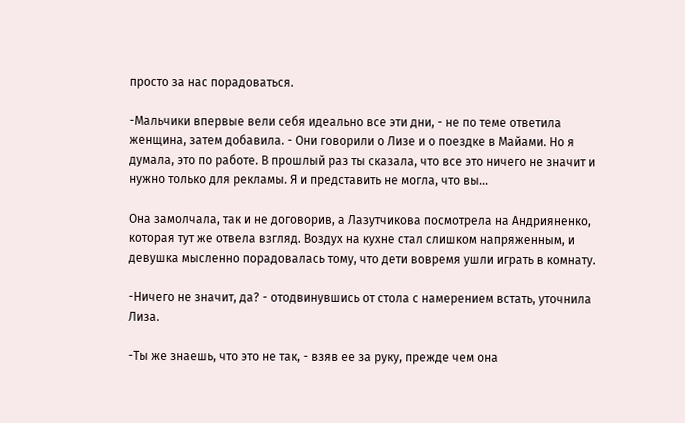просто за нас порадоваться.

-Мальчики впервые вели себя идеально все эти дни, - не по теме ответила женщина, затем добавила. - Они говорили о Лизе и о поездке в Майами. Но я думала, это по работе. В прошлый раз ты сказала, что все это ничего не значит и нужно только для рекламы. Я и представить не могла, что вы...

Она замолчала, так и не договорив, а Лазутчикова посмотрела на Андрияненко, которая тут же отвела взгляд. Воздух на кухне стал слишком напряженным, и девушка мысленно порадовалась тому, что дети вовремя ушли играть в комнату.

-Ничего не значит, да? - отодвинувшись от стола с намерением встать, уточнила Лиза.

-Ты же знаешь, что это не так, - взяв ее за руку, прежде чем она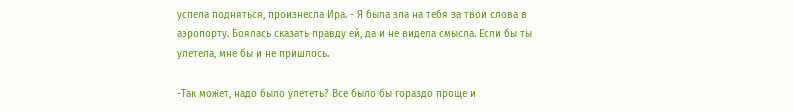успела подняться, произнесла Ира. - Я была зла на тебя за твои слова в аэропорту. Боялась сказать правду ей, да и не видела смысла. Если бы ты улетела, мне бы и не пришлось.

-Так может, надо было улететь? Все было бы гораздо проще и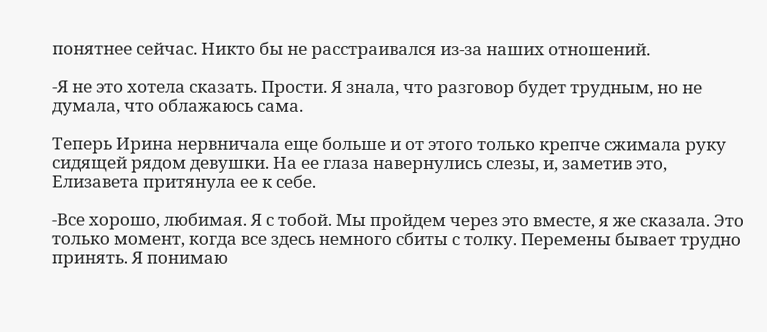понятнее сейчас. Никто бы не расстраивался из-за наших отношений.

-Я не это хотела сказать. Прости. Я знала, что разговор будет трудным, но не думала, что облажаюсь сама.

Теперь Ирина нервничала еще больше и от этого только крепче сжимала руку сидящей рядом девушки. На ее глаза навернулись слезы, и, заметив это, Елизавета притянула ее к себе.

-Все хорошо, любимая. Я с тобой. Мы пройдем через это вместе, я же сказала. Это только момент, когда все здесь немного сбиты с толку. Перемены бывает трудно принять. Я понимаю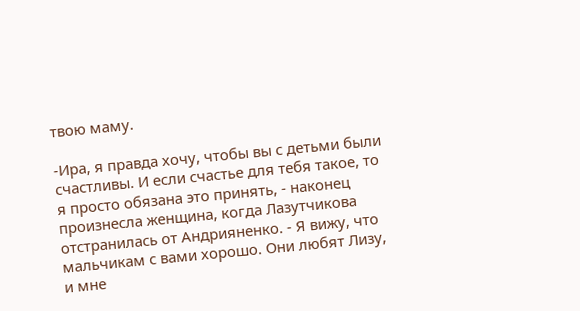твою маму.

-Ира, я правда хочу, чтобы вы с детьми были счастливы. И если счастье для тебя такое, то я просто обязана это принять, - наконец произнесла женщина, когда Лазутчикова отстранилась от Андрияненко. - Я вижу, что мальчикам с вами хорошо. Они любят Лизу, и мне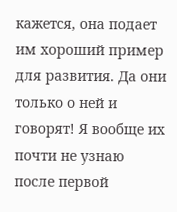кажется, она подает им хороший пример для развития. Да они только о ней и говорят! Я вообще их почти не узнаю после первой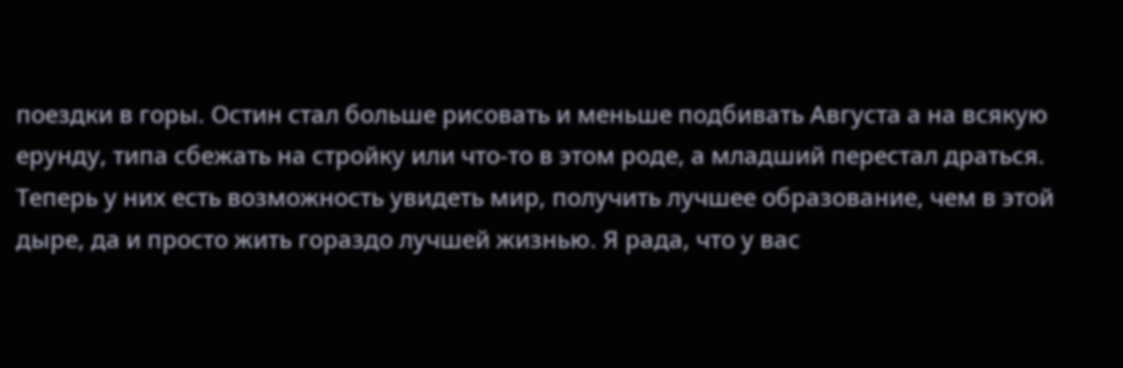поездки в горы. Остин стал больше рисовать и меньше подбивать Августа а на всякую ерунду, типа сбежать на стройку или что-то в этом роде, а младший перестал драться. Теперь у них есть возможность увидеть мир, получить лучшее образование, чем в этой дыре, да и просто жить гораздо лучшей жизнью. Я рада, что у вас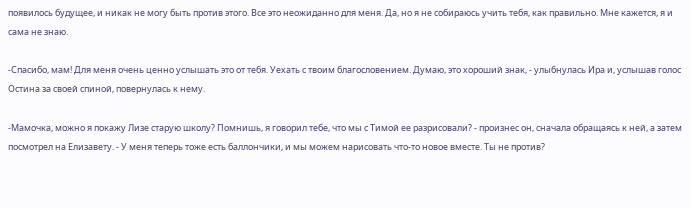появилось будущее, и никак не могу быть против этого. Все это неожиданно для меня. Да, но я не собираюсь учить тебя, как правильно. Мне кажется, я и сама не знаю.

-Спасибо, мам! Для меня очень ценно услышать это от тебя. Уехать с твоим благословением. Думаю, это хороший знак, - улыбнулась Ира и, услышав голос Остина за своей спиной, повернулась к нему.

-Мамочка, можно я покажу Лизе старую школу? Помнишь, я говорил тебе, что мы с Тимой ее разрисовали? - произнес он, сначала обращаясь к ней, а затем посмотрел на Елизавету. - У меня теперь тоже есть баллончики, и мы можем нарисовать что-то новое вместе. Ты не против?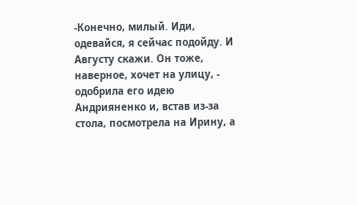-Конечно, милый. Иди, одевайся, я сейчас подойду. И Августу скажи. Он тоже, наверное, хочет на улицу, - одобрила его идею Андрияненко и, встав из-за стола, посмотрела на Ирину, а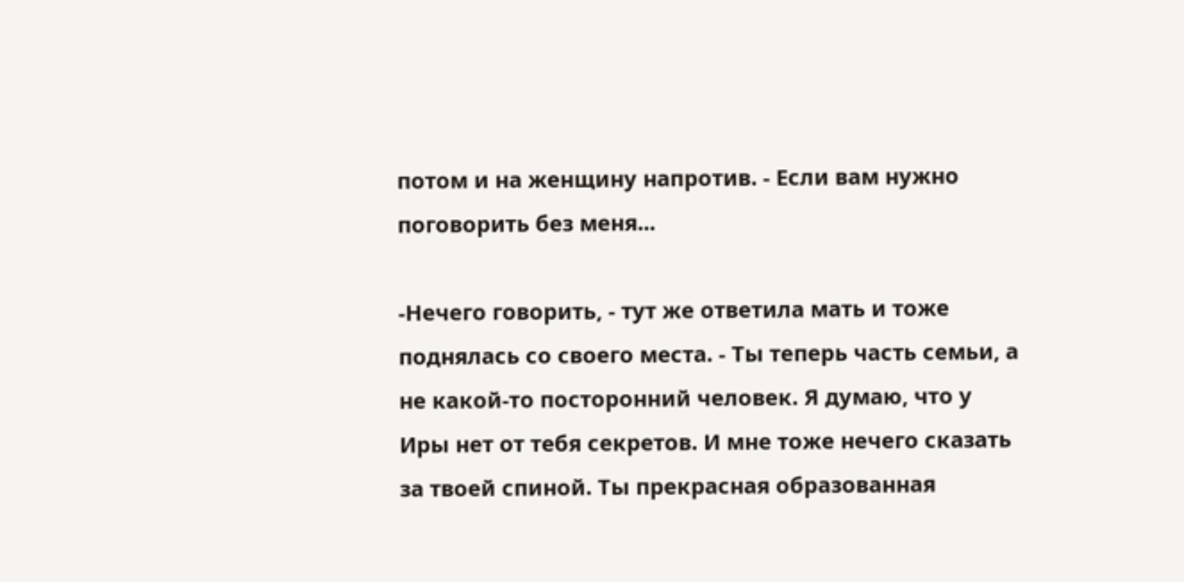потом и на женщину напротив. - Если вам нужно поговорить без меня...

-Нечего говорить, - тут же ответила мать и тоже поднялась со своего места. - Ты теперь часть семьи, а не какой-то посторонний человек. Я думаю, что у Иры нет от тебя секретов. И мне тоже нечего сказать за твоей спиной. Ты прекрасная образованная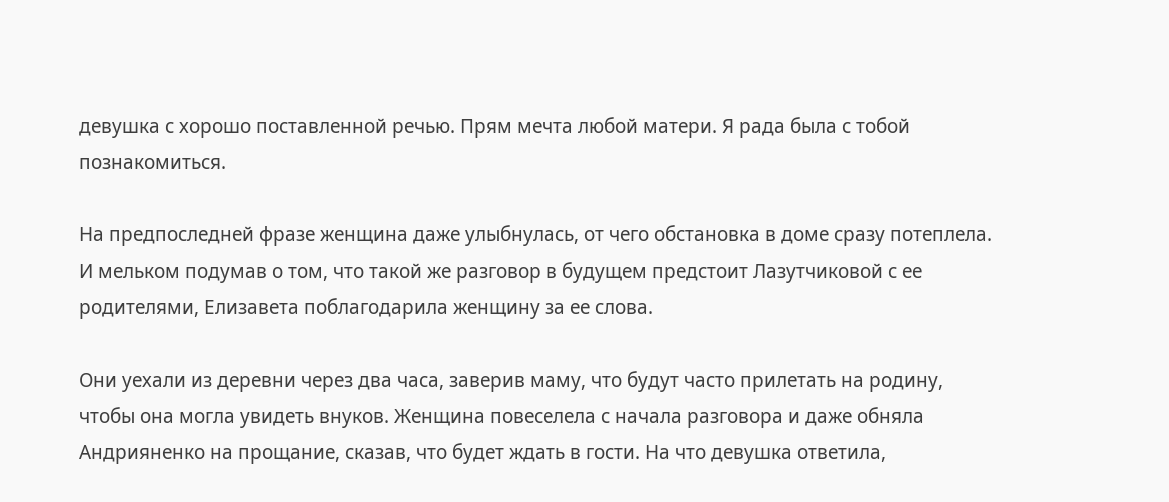девушка с хорошо поставленной речью. Прям мечта любой матери. Я рада была с тобой познакомиться.

На предпоследней фразе женщина даже улыбнулась, от чего обстановка в доме сразу потеплела. И мельком подумав о том, что такой же разговор в будущем предстоит Лазутчиковой с ее родителями, Елизавета поблагодарила женщину за ее слова.

Они уехали из деревни через два часа, заверив маму, что будут часто прилетать на родину, чтобы она могла увидеть внуков. Женщина повеселела с начала разговора и даже обняла Андрияненко на прощание, сказав, что будет ждать в гости. На что девушка ответила,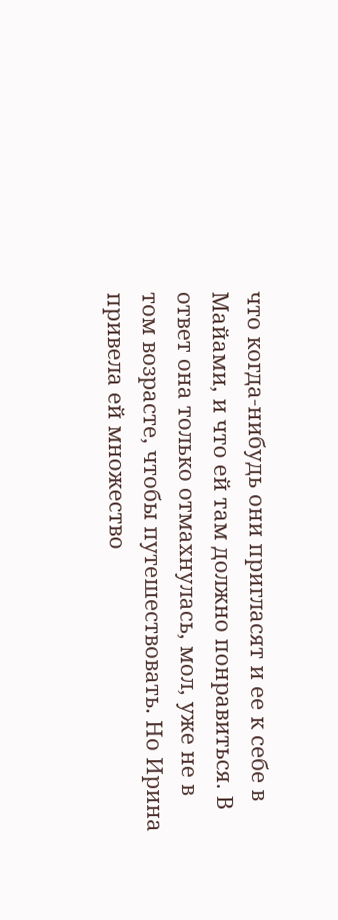что когда-нибудь они пригласят и ее к себе в Майами, и что ей там должно понравиться. В ответ она только отмахнулась, мол, уже не в том возрасте, чтобы путешествовать. Но Ирина привела ей множество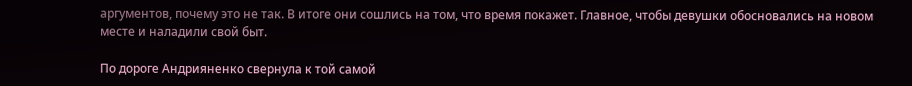аргументов, почему это не так. В итоге они сошлись на том, что время покажет. Главное, чтобы девушки обосновались на новом месте и наладили свой быт.

По дороге Андрияненко свернула к той самой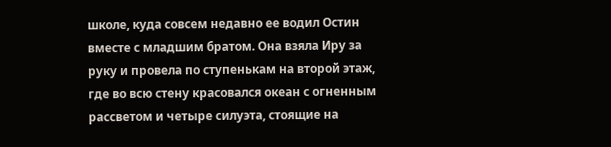школе, куда совсем недавно ее водил Остин вместе с младшим братом. Она взяла Иру за руку и провела по ступенькам на второй этаж, где во всю стену красовался океан с огненным рассветом и четыре силуэта, стоящие на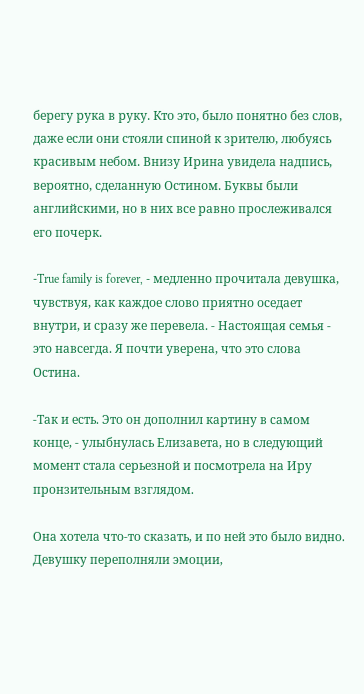берегу рука в руку. Кто это, было понятно без слов, даже если они стояли спиной к зрителю, любуясь красивым небом. Внизу Ирина увидела надпись, вероятно, сделанную Остином. Буквы были английскими, но в них все равно прослеживался его почерк.

-True family is forever, - медленно прочитала девушка, чувствуя, как каждое слово приятно оседает внутри, и сразу же перевела. - Настоящая семья - это навсегда. Я почти уверена, что это слова Остина.

-Так и есть. Это он дополнил картину в самом конце, - улыбнулась Елизавета, но в следующий момент стала серьезной и посмотрела на Иру пронзительным взглядом.

Она хотела что-то сказать, и по ней это было видно. Девушку переполняли эмоции,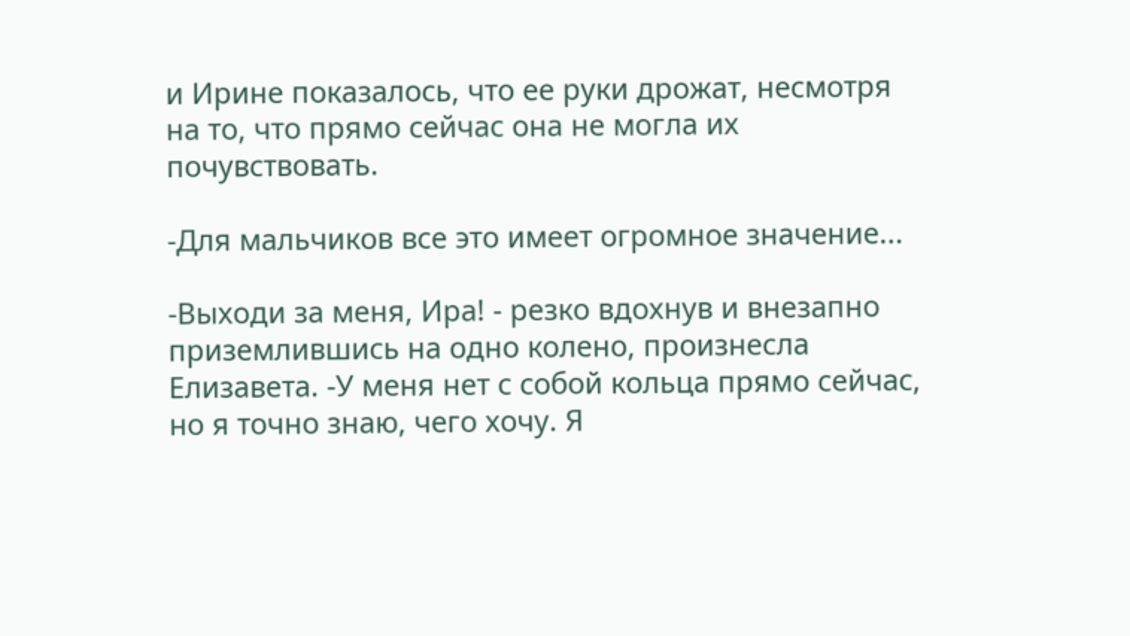и Ирине показалось, что ее руки дрожат, несмотря на то, что прямо сейчас она не могла их почувствовать.

-Для мальчиков все это имеет огромное значение...

-Выходи за меня, Ира! - резко вдохнув и внезапно приземлившись на одно колено, произнесла Елизавета. -У меня нет с собой кольца прямо сейчас, но я точно знаю, чего хочу. Я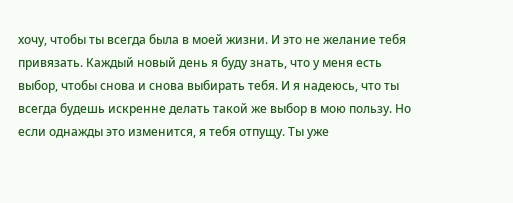хочу, чтобы ты всегда была в моей жизни. И это не желание тебя привязать. Каждый новый день я буду знать, что у меня есть выбор, чтобы снова и снова выбирать тебя. И я надеюсь, что ты всегда будешь искренне делать такой же выбор в мою пользу. Но если однажды это изменится, я тебя отпущу. Ты уже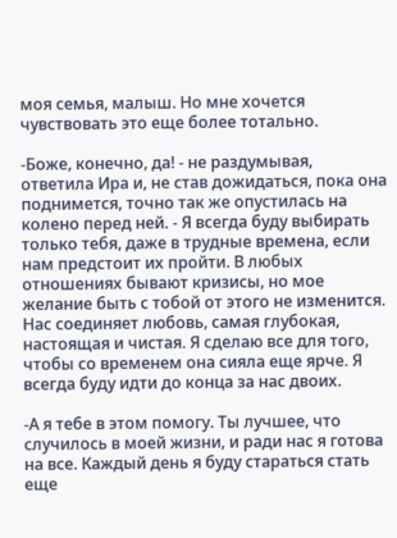моя семья, малыш. Но мне хочется чувствовать это еще более тотально.

-Боже, конечно, да! - не раздумывая, ответила Ира и, не став дожидаться, пока она поднимется, точно так же опустилась на колено перед ней. - Я всегда буду выбирать только тебя, даже в трудные времена, если нам предстоит их пройти. В любых отношениях бывают кризисы, но мое желание быть с тобой от этого не изменится. Нас соединяет любовь, самая глубокая, настоящая и чистая. Я сделаю все для того, чтобы со временем она сияла еще ярче. Я всегда буду идти до конца за нас двоих.

-А я тебе в этом помогу. Ты лучшее, что случилось в моей жизни, и ради нас я готова на все. Каждый день я буду стараться стать еще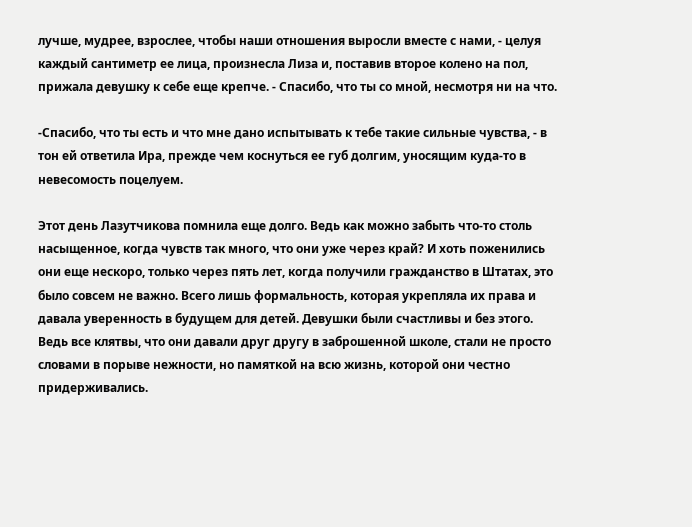лучше, мудрее, взрослее, чтобы наши отношения выросли вместе с нами, - целуя каждый сантиметр ее лица, произнесла Лиза и, поставив второе колено на пол, прижала девушку к себе еще крепче. - Спасибо, что ты со мной, несмотря ни на что.

-Спасибо, что ты есть и что мне дано испытывать к тебе такие сильные чувства, - в тон ей ответила Ира, прежде чем коснуться ее губ долгим, уносящим куда-то в невесомость поцелуем.

Этот день Лазутчикова помнила еще долго. Ведь как можно забыть что-то столь насыщенное, когда чувств так много, что они уже через край? И хоть поженились они еще нескоро, только через пять лет, когда получили гражданство в Штатах, это было совсем не важно. Всего лишь формальность, которая укрепляла их права и давала уверенность в будущем для детей. Девушки были счастливы и без этого. Ведь все клятвы, что они давали друг другу в заброшенной школе, стали не просто словами в порыве нежности, но памяткой на всю жизнь, которой они честно придерживались.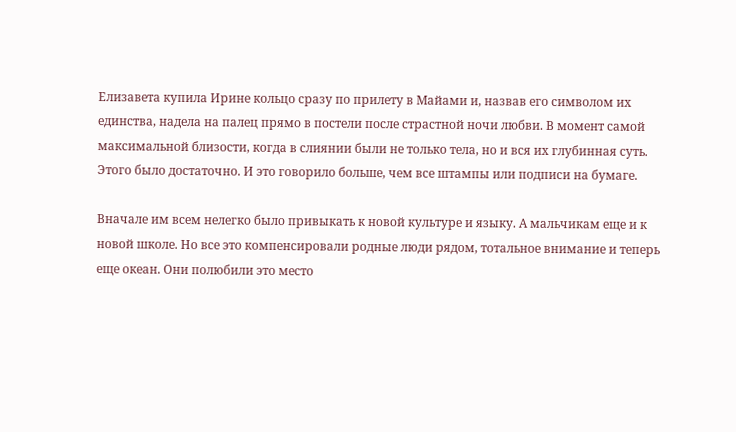Елизавета купила Ирине кольцо сразу по прилету в Майами и, назвав его символом их единства, надела на палец прямо в постели после страстной ночи любви. В момент самой максимальной близости, когда в слиянии были не только тела, но и вся их глубинная суть. Этого было достаточно. И это говорило больше, чем все штампы или подписи на бумаге.

Вначале им всем нелегко было привыкать к новой культуре и языку. А мальчикам еще и к новой школе. Но все это компенсировали родные люди рядом, тотальное внимание и теперь еще океан. Они полюбили это место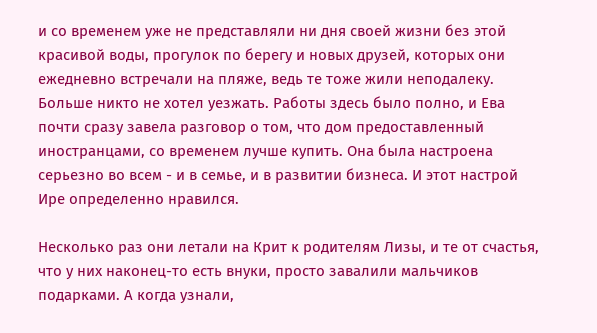и со временем уже не представляли ни дня своей жизни без этой красивой воды, прогулок по берегу и новых друзей, которых они ежедневно встречали на пляже, ведь те тоже жили неподалеку. Больше никто не хотел уезжать. Работы здесь было полно, и Ева почти сразу завела разговор о том, что дом предоставленный иностранцами, со временем лучше купить. Она была настроена серьезно во всем - и в семье, и в развитии бизнеса. И этот настрой Ире определенно нравился.

Несколько раз они летали на Крит к родителям Лизы, и те от счастья, что у них наконец-то есть внуки, просто завалили мальчиков подарками. А когда узнали,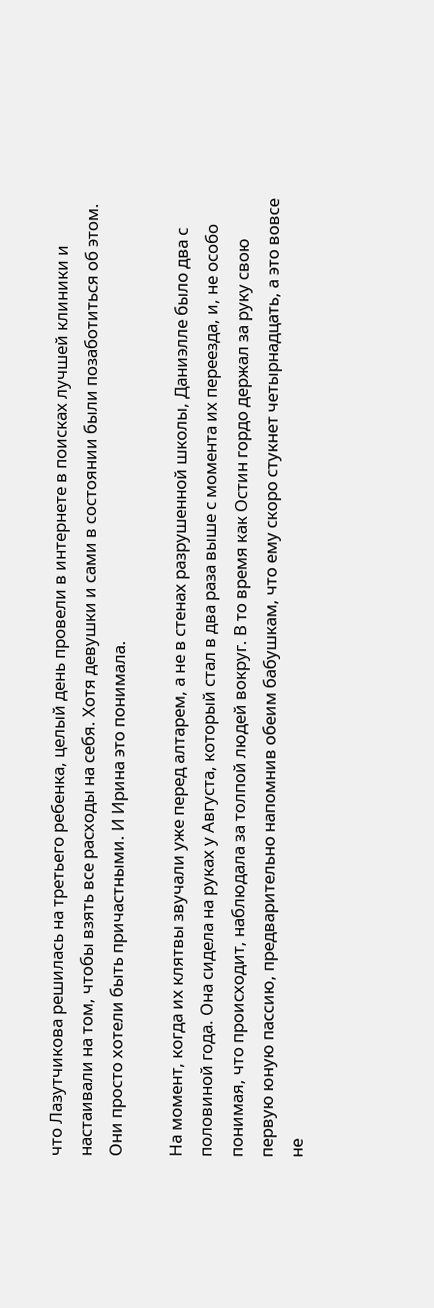что Лазутчикова решилась на третьего ребенка, целый день провели в интернете в поисках лучшей клиники и настаивали на том, чтобы взять все расходы на себя. Хотя девушки и сами в состоянии были позаботиться об этом. Они просто хотели быть причастными. И Ирина это понимала.

На момент, когда их клятвы звучали уже перед алтарем, а не в стенах разрушенной школы, Даниэлле было два с половиной года. Она сидела на руках у Августа, который стал в два раза выше с момента их переезда, и, не особо понимая, что происходит, наблюдала за толпой людей вокруг. В то время как Остин гордо держал за руку свою первую юную пассию, предварительно напомнив обеим бабушкам, что ему скоро стукнет четырнадцать, а это вовсе не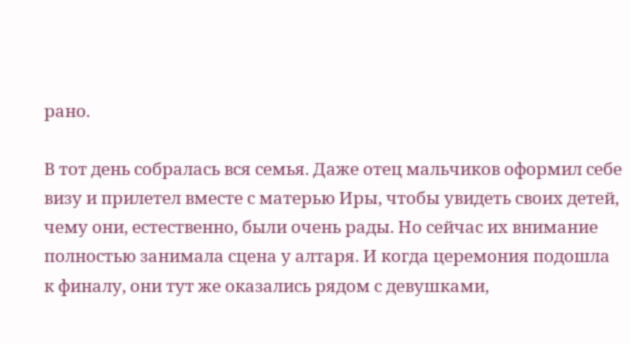рано.

В тот день собралась вся семья. Даже отец мальчиков оформил себе визу и прилетел вместе с матерью Иры, чтобы увидеть своих детей, чему они, естественно, были очень рады. Но сейчас их внимание полностью занимала сцена у алтаря. И когда церемония подошла к финалу, они тут же оказались рядом с девушками,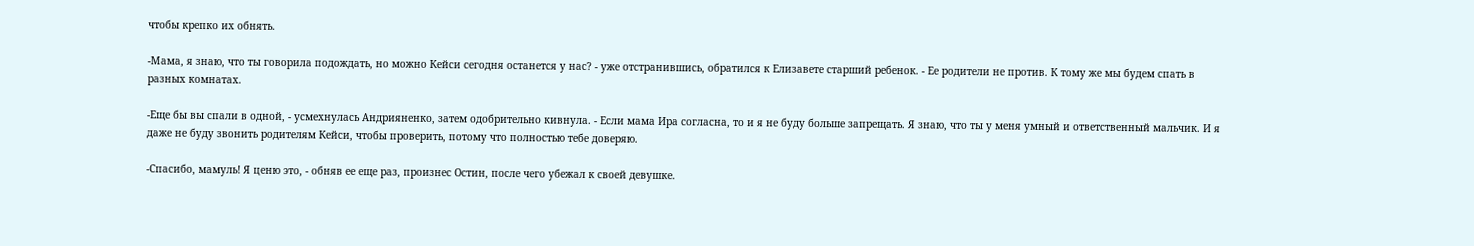чтобы крепко их обнять.

-Мама, я знаю, что ты говорила подождать, но можно Кейси сегодня останется у нас? - уже отстранившись, обратился к Елизавете старший ребенок. - Ее родители не против. К тому же мы будем спать в разных комнатах.

-Еще бы вы спали в одной, - усмехнулась Андрияненко, затем одобрительно кивнула. - Если мама Ира согласна, то и я не буду больше запрещать. Я знаю, что ты у меня умный и ответственный мальчик. И я даже не буду звонить родителям Кейси, чтобы проверить, потому что полностью тебе доверяю.

-Спасибо, мамуль! Я ценю это, - обняв ее еще раз, произнес Остин, после чего убежал к своей девушке.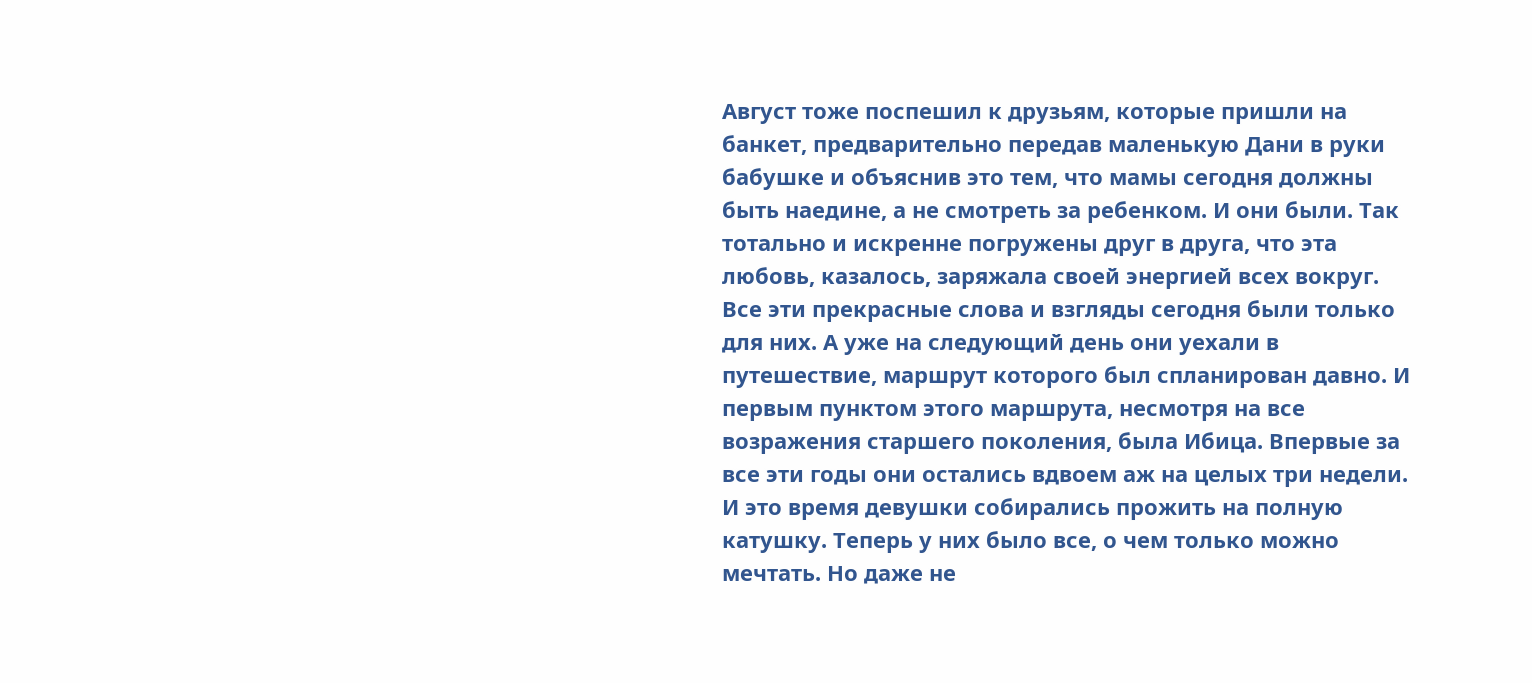Август тоже поспешил к друзьям, которые пришли на банкет, предварительно передав маленькую Дани в руки бабушке и объяснив это тем, что мамы сегодня должны быть наедине, а не смотреть за ребенком. И они были. Так тотально и искренне погружены друг в друга, что эта любовь, казалось, заряжала своей энергией всех вокруг. Все эти прекрасные слова и взгляды сегодня были только для них. А уже на следующий день они уехали в путешествие, маршрут которого был спланирован давно. И первым пунктом этого маршрута, несмотря на все возражения старшего поколения, была Ибица. Впервые за все эти годы они остались вдвоем аж на целых три недели. И это время девушки собирались прожить на полную катушку. Теперь у них было все, о чем только можно мечтать. Но даже не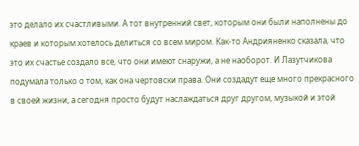это делало их счастливыми. А тот внутренний свет, которым они были наполнены до краев и которым хотелось делиться со всем миром. Как-то Андрияненко сказала, что это их счастье создало все, что они имеют снаружи, а не наоборот. И Лазутчикова подумала только о том, как она чертовски права. Они создадут еще много прекрасного в своей жизни, а сегодня просто будут наслаждаться друг другом, музыкой и этой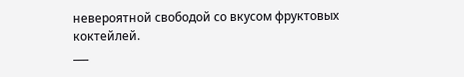невероятной свободой со вкусом фруктовых коктейлей.
___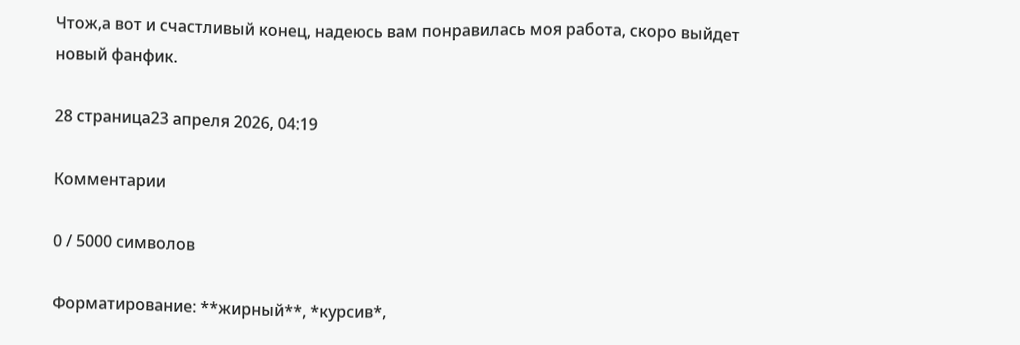Чтож,а вот и счастливый конец, надеюсь вам понравилась моя работа, скоро выйдет новый фанфик.

28 страница23 апреля 2026, 04:19

Комментарии

0 / 5000 символов

Форматирование: **жирный**, *курсив*,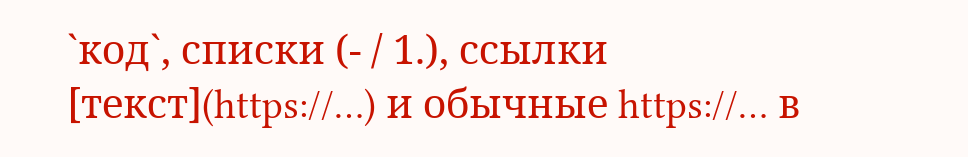`код`, списки (- / 1.), ссылки [текст](https://…) и обычные https://… в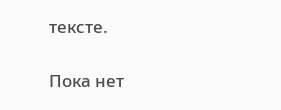тексте.

Пока нет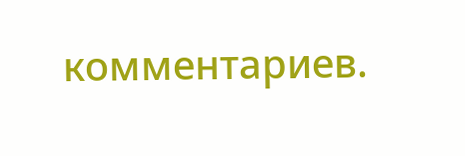комментариев.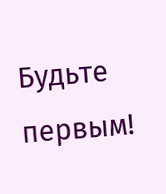Будьте первым!